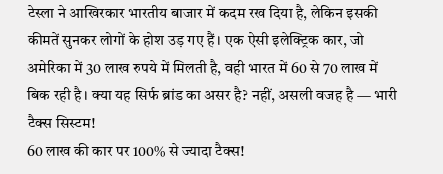टेस्ला ने आखिरकार भारतीय बाजार में कदम रख दिया है, लेकिन इसकी कीमतें सुनकर लोगों के होश उड़ गए हैं। एक ऐसी इलेक्ट्रिक कार, जो अमेरिका में 30 लाख रुपये में मिलती है, वही भारत में 60 से 70 लाख में बिक रही है। क्या यह सिर्फ ब्रांड का असर है? नहीं, असली वजह है — भारी टैक्स सिस्टम!
60 लाख की कार पर 100% से ज्यादा टैक्स!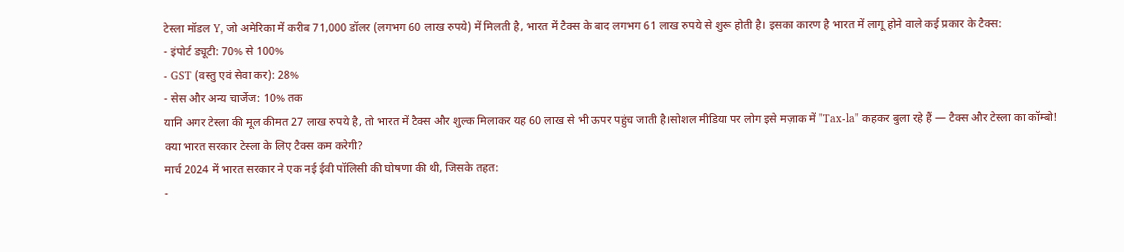टेस्ला मॉडल Y, जो अमेरिका में करीब 71,000 डॉलर (लगभग 60 लाख रुपये) में मिलती है, भारत में टैक्स के बाद लगभग 61 लाख रुपये से शुरू होती है। इसका कारण है भारत में लागू होने वाले कई प्रकार के टैक्स:
- इंपोर्ट ड्यूटी: 70% से 100%
- GST (वस्तु एवं सेवा कर): 28%
- सेस और अन्य चार्जेज: 10% तक
यानि अगर टेस्ला की मूल कीमत 27 लाख रुपये है, तो भारत में टैक्स और शुल्क मिलाकर यह 60 लाख से भी ऊपर पहुंच जाती है।सोशल मीडिया पर लोग इसे मज़ाक में "Tax-la" कहकर बुला रहे हैं — टैक्स और टेस्ला का कॉम्बो!
क्या भारत सरकार टेस्ला के लिए टैक्स कम करेगी?
मार्च 2024 में भारत सरकार ने एक नई ईवी पॉलिसी की घोषणा की थी, जिसके तहत:
-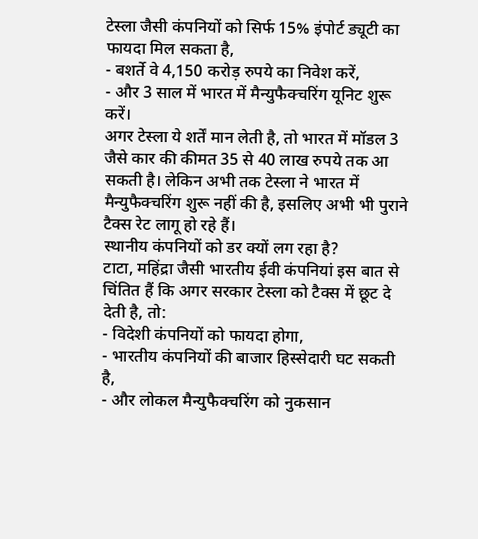टेस्ला जैसी कंपनियों को सिर्फ 15% इंपोर्ट ड्यूटी का फायदा मिल सकता है,
- बशर्ते वे 4,150 करोड़ रुपये का निवेश करें,
- और 3 साल में भारत में मैन्युफैक्चरिंग यूनिट शुरू करें।
अगर टेस्ला ये शर्तें मान लेती है, तो भारत में मॉडल 3 जैसे कार की कीमत 35 से 40 लाख रुपये तक आ सकती है। लेकिन अभी तक टेस्ला ने भारत में मैन्युफैक्चरिंग शुरू नहीं की है, इसलिए अभी भी पुराने टैक्स रेट लागू हो रहे हैं।
स्थानीय कंपनियों को डर क्यों लग रहा है?
टाटा, महिंद्रा जैसी भारतीय ईवी कंपनियां इस बात से चिंतित हैं कि अगर सरकार टेस्ला को टैक्स में छूट दे देती है, तो:
- विदेशी कंपनियों को फायदा होगा,
- भारतीय कंपनियों की बाजार हिस्सेदारी घट सकती है,
- और लोकल मैन्युफैक्चरिंग को नुकसान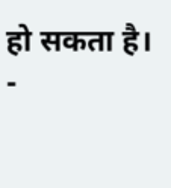हो सकता है।
-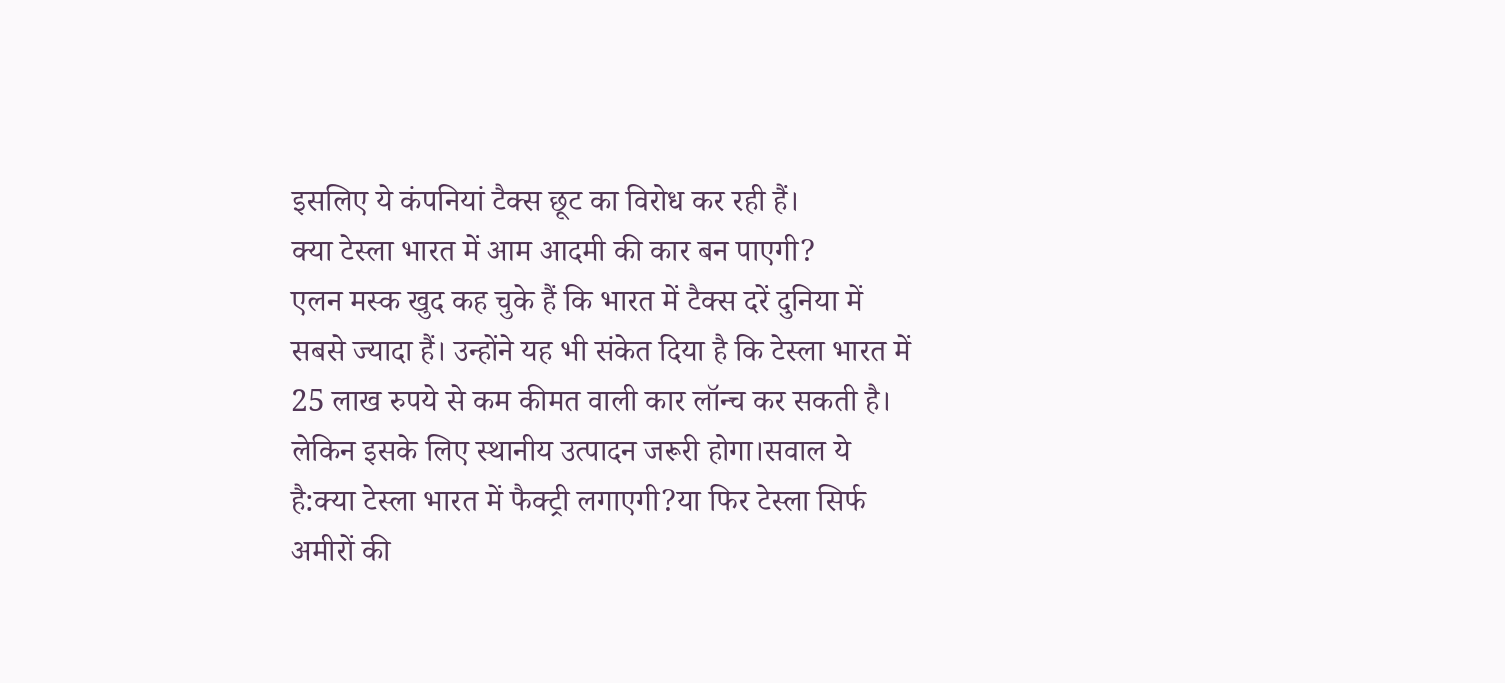इसलिए ये कंपनियां टैक्स छूट का विरोध कर रही हैं।
क्या टेस्ला भारत में आम आदमी की कार बन पाएगी?
एलन मस्क खुद कह चुके हैं कि भारत में टैक्स दरें दुनिया में सबसे ज्यादा हैं। उन्होंने यह भी संकेत दिया है कि टेस्ला भारत में 25 लाख रुपये से कम कीमत वाली कार लॉन्च कर सकती है। लेकिन इसके लिए स्थानीय उत्पादन जरूरी होगा।सवाल ये है:क्या टेस्ला भारत में फैक्ट्री लगाएगी?या फिर टेस्ला सिर्फ अमीरों की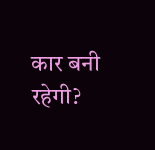कार बनी रहेगी?